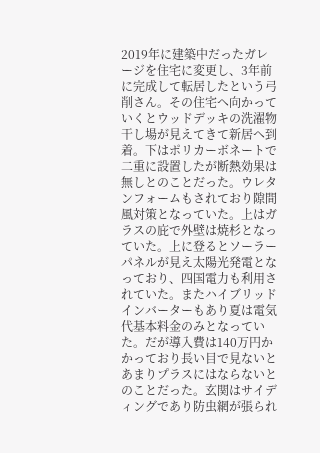2019年に建築中だったガレージを住宅に変更し、3年前に完成して転居したという弓削さん。その住宅へ向かっていくとウッドデッキの洗濯物干し場が見えてきて新居へ到着。下はポリカーボネートで二重に設置したが断熱効果は無しとのことだった。ウレタンフォームもされており隙間風対策となっていた。上はガラスの庇で外壁は焼杉となっていた。上に登るとソーラーパネルが見え太陽光発電となっており、四国電力も利用されていた。またハイブリッドインバーターもあり夏は電気代基本料金のみとなっていた。だが導入費は140万円かかっており長い目で見ないとあまりプラスにはならないとのことだった。玄関はサイディングであり防虫網が張られ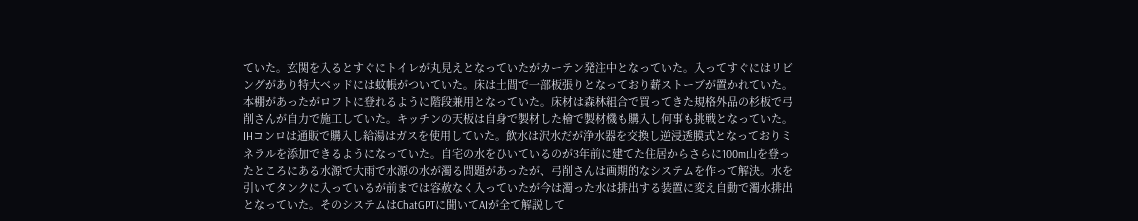ていた。玄関を入るとすぐにトイレが丸見えとなっていたがカーテン発注中となっていた。入ってすぐにはリビングがあり特大ベッドには蚊帳がついていた。床は土間で一部板張りとなっており薪ストーブが置かれていた。本棚があったがロフトに登れるように階段兼用となっていた。床材は森林組合で買ってきた規格外品の杉板で弓削さんが自力で施工していた。キッチンの天板は自身で製材した檜で製材機も購入し何事も挑戦となっていた。IHコンロは通販で購入し給湯はガスを使用していた。飲水は沢水だが浄水器を交換し逆浸透膜式となっておりミネラルを添加できるようになっていた。自宅の水をひいているのが3年前に建てた住居からさらに100m山を登ったところにある水源で大雨で水源の水が濁る問題があったが、弓削さんは画期的なシステムを作って解決。水を引いてタンクに入っているが前までは容赦なく入っていたが今は濁った水は排出する装置に変え自動で濁水排出となっていた。そのシステムはChatGPTに聞いてAIが全て解説して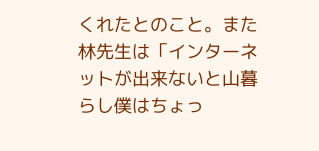くれたとのこと。また林先生は「インターネットが出来ないと山暮らし僕はちょっ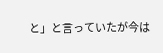と」と言っていたが今は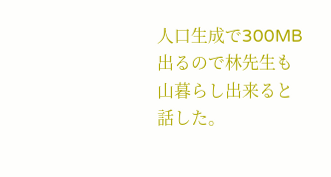人口生成で300MB出るので林先生も山暮らし出来ると話した。